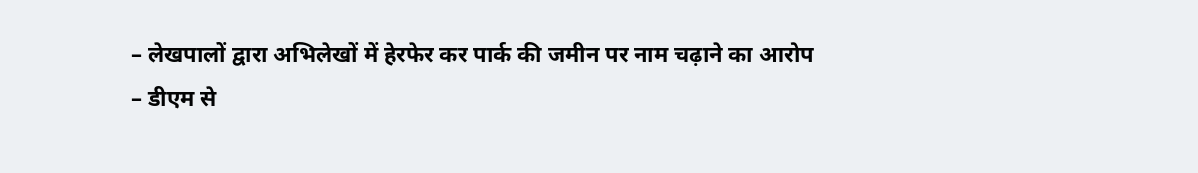– लेखपालों द्वारा अभिलेखों में हेरफेर कर पार्क की जमीन पर नाम चढ़ाने का आरोप
– डीएम से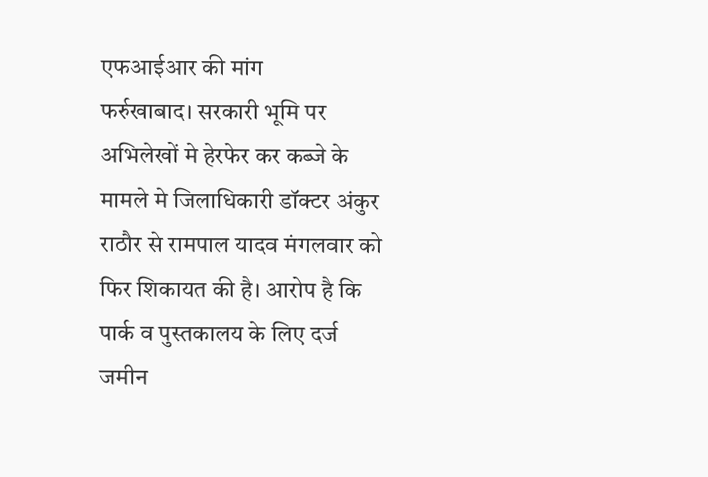एफआईआर की मांग
फर्रुखाबाद। सरकारी भूमि पर अभिलेखों मे हेरफेर कर कब्जे के मामले मे जिलाधिकारी डॉक्टर अंकुर राठौर से रामपाल यादव मंगलवार को फिर शिकायत की है। आरोप है कि पार्क व पुस्तकालय के लिए दर्ज जमीन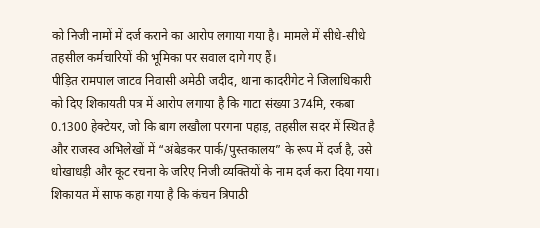को निजी नामों में दर्ज कराने का आरोप लगाया गया है। मामले में सीधे-सीधे तहसील कर्मचारियों की भूमिका पर सवाल दागे गए हैं।
पीड़ित रामपाल जाटव निवासी अमेठी जदीद, थाना कादरीगेट ने जिलाधिकारी को दिए शिकायती पत्र में आरोप लगाया है कि गाटा संख्या 374मि, रकबा 0.1300 हेक्टेयर, जो कि बाग लखौला परगना पहाड़, तहसील सदर में स्थित है और राजस्व अभिलेखों में “अंबेडकर पार्क/पुस्तकालय” के रूप में दर्ज है, उसे धोखाधड़ी और कूट रचना के जरिए निजी व्यक्तियों के नाम दर्ज करा दिया गया।
शिकायत में साफ कहा गया है कि कंचन त्रिपाठी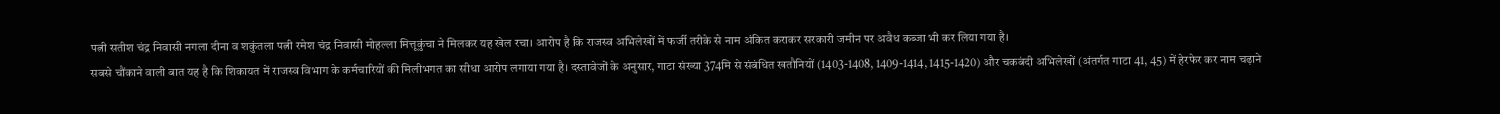पत्नी सतीश चंद्र निवासी नगला दीना व शकुंतला पत्नी रमेश चंद्र निवासी मोहल्ला मित्तूकुंचा ने मिलकर यह खेल रचा। आरोप है कि राजस्व अभिलेखों में फर्जी तरीके से नाम अंकित कराकर सरकारी जमीन पर अवैध कब्जा भी कर लिया गया है।
सबसे चौंकाने वाली बात यह है कि शिकायत में राजस्व विभाग के कर्मचारियों की मिलीभगत का सीधा आरोप लगाया गया है। दस्तावेजों के अनुसार, गाटा संख्या 374मि से संबंधित खतौनियों (1403-1408, 1409-1414, 1415-1420) और चकबंदी अभिलेखों (अंतर्गत गाटा 41, 45) में हेरफेर कर नाम चढ़ाने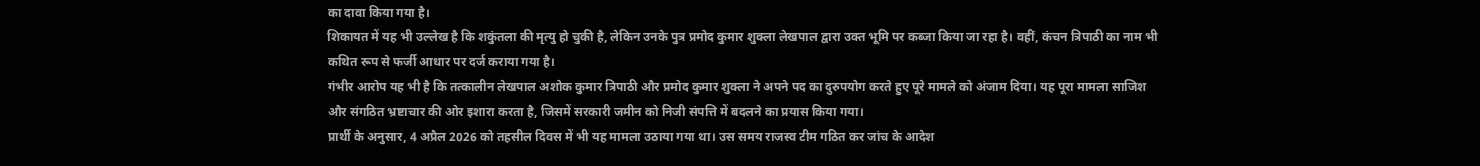का दावा किया गया है।
शिकायत में यह भी उल्लेख है कि शकुंतला की मृत्यु हो चुकी है, लेकिन उनके पुत्र प्रमोद कुमार शुक्ला लेखपाल द्वारा उक्त भूमि पर कब्जा किया जा रहा है। वहीं, कंचन त्रिपाठी का नाम भी कथित रूप से फर्जी आधार पर दर्ज कराया गया है।
गंभीर आरोप यह भी है कि तत्कालीन लेखपाल अशोक कुमार त्रिपाठी और प्रमोद कुमार शुक्ला ने अपने पद का दुरुपयोग करते हुए पूरे मामले को अंजाम दिया। यह पूरा मामला साजिश और संगठित भ्रष्टाचार की ओर इशारा करता है, जिसमें सरकारी जमीन को निजी संपत्ति में बदलने का प्रयास किया गया।
प्रार्थी के अनुसार, 4 अप्रैल 2026 को तहसील दिवस में भी यह मामला उठाया गया था। उस समय राजस्व टीम गठित कर जांच के आदेश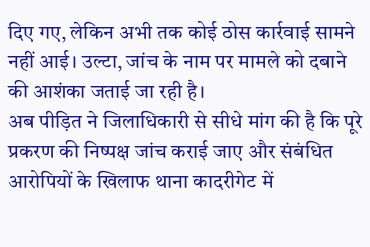दिए गए, लेकिन अभी तक कोई ठोस कार्रवाई सामने नहीं आई। उल्टा, जांच के नाम पर मामले को दबाने की आशंका जताई जा रही है।
अब पीड़ित ने जिलाधिकारी से सीधे मांग की है कि पूरे प्रकरण की निष्पक्ष जांच कराई जाए और संबंधित आरोपियों के खिलाफ थाना कादरीगेट में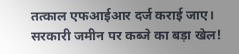तत्काल एफआईआर दर्ज कराई जाए।
सरकारी जमीन पर कब्जे का बड़ा खेल!